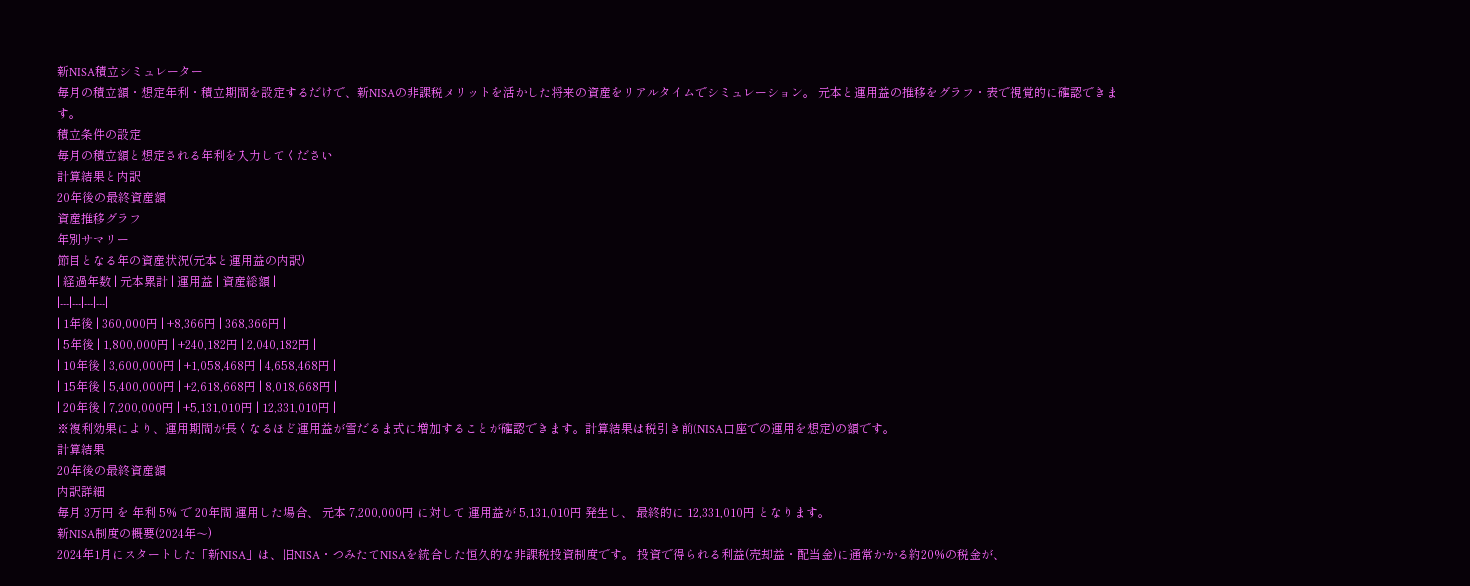新NISA積立シミュレーター
毎月の積立額・想定年利・積立期間を設定するだけで、新NISAの非課税メリットを活かした将来の資産をリアルタイムでシミュレーション。 元本と運用益の推移をグラフ・表で視覚的に確認できます。
積立条件の設定
毎月の積立額と想定される年利を入力してください
計算結果と内訳
20年後の最終資産額
資産推移グラフ
年別サマリー
節目となる年の資産状況(元本と運用益の内訳)
| 経過年数 | 元本累計 | 運用益 | 資産総額 |
|---|---|---|---|
| 1年後 | 360,000円 | +8,366円 | 368,366円 |
| 5年後 | 1,800,000円 | +240,182円 | 2,040,182円 |
| 10年後 | 3,600,000円 | +1,058,468円 | 4,658,468円 |
| 15年後 | 5,400,000円 | +2,618,668円 | 8,018,668円 |
| 20年後 | 7,200,000円 | +5,131,010円 | 12,331,010円 |
※複利効果により、運用期間が長くなるほど運用益が雪だるま式に増加することが確認できます。計算結果は税引き前(NISA口座での運用を想定)の額です。
計算結果
20年後の最終資産額
内訳詳細
毎月 3万円 を 年利 5% で 20年間 運用した場合、 元本 7,200,000円 に対して 運用益が 5,131,010円 発生し、 最終的に 12,331,010円 となります。
新NISA制度の概要(2024年〜)
2024年1月にスタートした「新NISA」は、旧NISA・つみたてNISAを統合した恒久的な非課税投資制度です。 投資で得られる利益(売却益・配当金)に通常かかる約20%の税金が、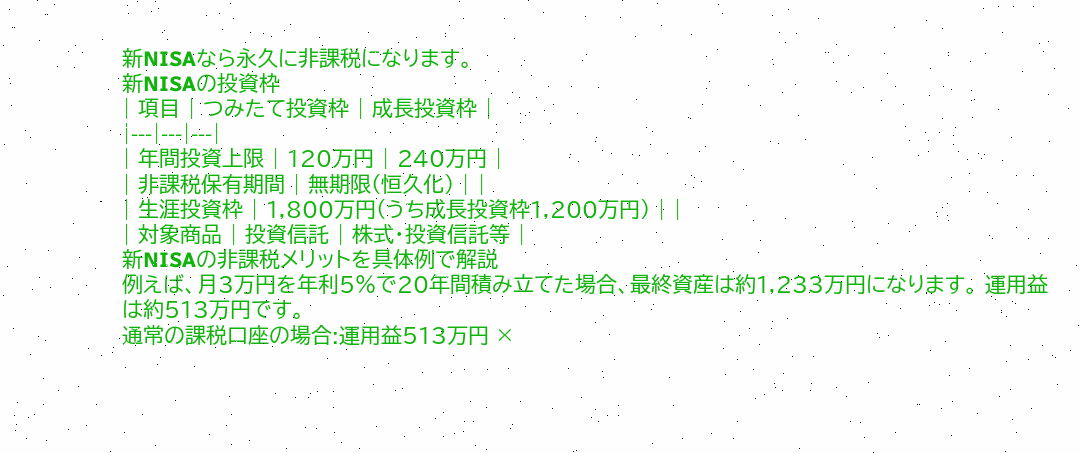新NISAなら永久に非課税になります。
新NISAの投資枠
| 項目 | つみたて投資枠 | 成長投資枠 |
|---|---|---|
| 年間投資上限 | 120万円 | 240万円 |
| 非課税保有期間 | 無期限(恒久化) | |
| 生涯投資枠 | 1,800万円(うち成長投資枠1,200万円) | |
| 対象商品 | 投資信託 | 株式・投資信託等 |
新NISAの非課税メリットを具体例で解説
例えば、月3万円を年利5%で20年間積み立てた場合、最終資産は約1,233万円になります。 運用益は約513万円です。
通常の課税口座の場合:運用益513万円 ×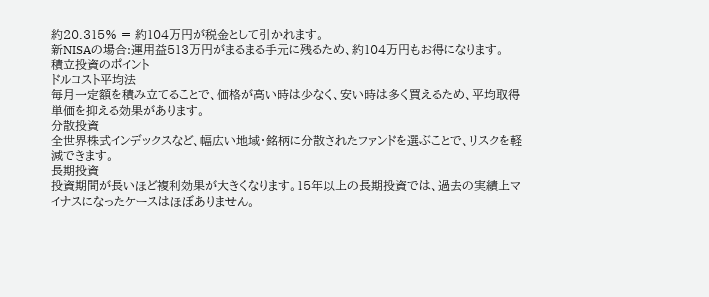約20.315% = 約104万円が税金として引かれます。
新NISAの場合:運用益513万円がまるまる手元に残るため、約104万円もお得になります。
積立投資のポイント
ドルコスト平均法
毎月一定額を積み立てることで、価格が高い時は少なく、安い時は多く買えるため、平均取得単価を抑える効果があります。
分散投資
全世界株式インデックスなど、幅広い地域・銘柄に分散されたファンドを選ぶことで、リスクを軽減できます。
長期投資
投資期間が長いほど複利効果が大きくなります。15年以上の長期投資では、過去の実績上マイナスになったケースはほぼありません。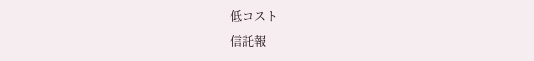低コスト
信託報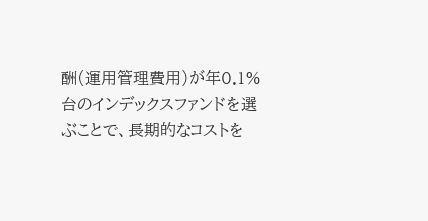酬(運用管理費用)が年0.1%台のインデックスファンドを選ぶことで、長期的なコストを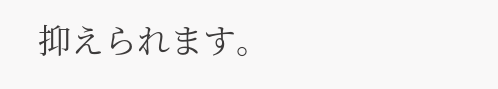抑えられます。